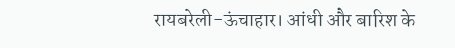रायबरेली-ऊंचाहार। आंधी और बारिश के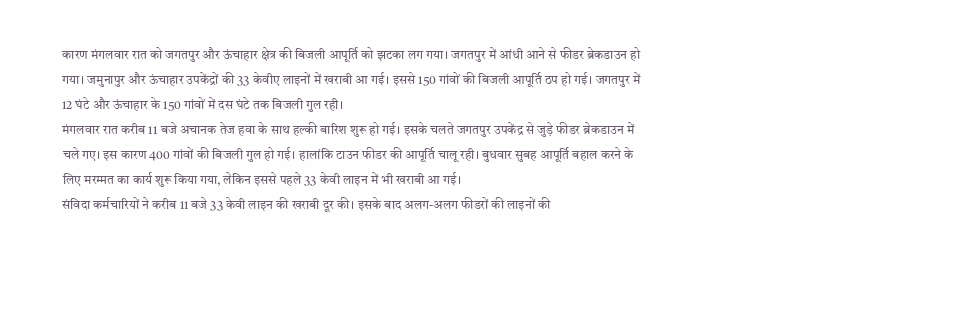कारण मंगलवार रात को जगतपुर और ऊंचाहार क्षेत्र की बिजली आपूर्ति को झटका लग गया। जगतपुर में आंधी आने से फीडर ब्रेकडाउन हो गया। जमुनापुर और ऊंचाहार उपकेंद्रों की 33 केवीए लाइनों में खराबी आ गई। इससे 150 गांवों की बिजली आपूर्ति ठप हो गई। जगतपुर में 12 घंटे और ऊंचाहार के 150 गांवों में दस घंटे तक बिजली गुल रही।
मंगलवार रात करीब 11 बजे अचानक तेज हवा के साथ हल्की बारिश शुरू हो गई। इसके चलते जगतपुर उपकेंद्र से जुड़े फीडर ब्रेकडाउन में चले गए। इस कारण 400 गांवों की बिजली गुल हो गई। हालांकि टाउन फीडर की आपूर्ति चालू रही। बुधवार सुबह आपूर्ति बहाल करने के लिए मरम्मत का कार्य शुरू किया गया, लेकिन इससे पहले 33 केवी लाइन में भी खराबी आ गई।
संविदा कर्मचारियों ने करीब 11 बजे 33 केवी लाइन की खराबी दूर की। इसके बाद अलग-अलग फीडरों की लाइनों की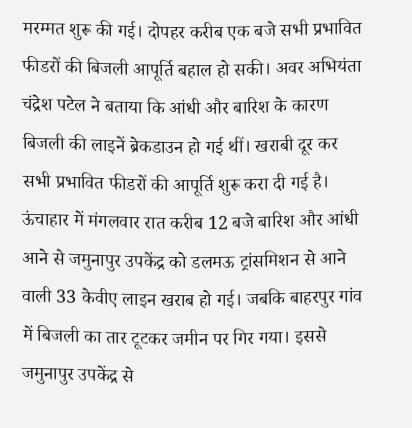मरम्मत शुरू की गई। दोपहर करीब एक बजे सभी प्रभावित फीडरों की बिजली आपूर्ति बहाल हो सकी। अवर अभियंता चंद्रेश पटेल ने बताया कि आंधी और बारिश के कारण बिजली की लाइनें ब्रेकडाउन हो गई थीं। खराबी दूर कर सभी प्रभावित फीडरों की आपूर्ति शुरू करा दी गई है।
ऊंचाहार में मंगलवार रात करीब 12 बजे बारिश और आंधी आने से जमुनापुर उपकेंद्र को डलमऊ ट्रांसमिशन से आने वाली 33 केवीए लाइन खराब हो गई। जबकि बाहरपुर गांव में बिजली का तार टूटकर जमीन पर गिर गया। इससे जमुनापुर उपकेंद्र से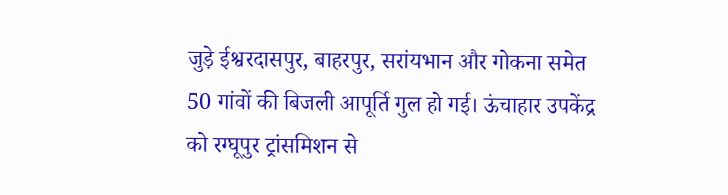जुड़े ईश्वरदासपुर, बाहरपुर, सरांयभान और गोकना समेत 50 गांवों की बिजली आपूर्ति गुल हो गई। ऊंचाहार उपकेंद्र को रग्घूपुर ट्रांसमिशन से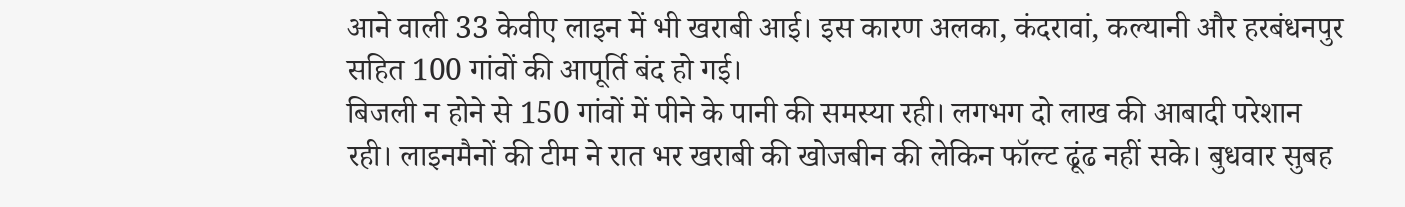आने वाली 33 केवीए लाइन में भी खराबी आई। इस कारण अलका, कंदरावां, कल्यानी और हरबंधनपुर सहित 100 गांवों की आपूर्ति बंद हो गई।
बिजली न होने से 150 गांवों में पीने के पानी की समस्या रही। लगभग दो लाख की आबादी परेशान रही। लाइनमैनों की टीम ने रात भर खराबी की खोजबीन की लेकिन फॉल्ट ढूंढ नहीं सके। बुधवार सुबह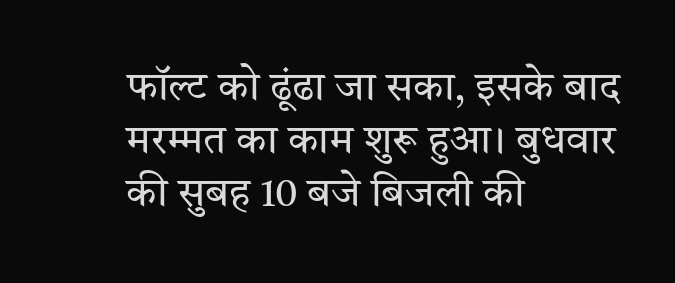फॉल्ट को ढूंढा जा सका, इसके बाद मरम्मत का काम शुरू हुआ। बुधवार की सुबह 10 बजे बिजली की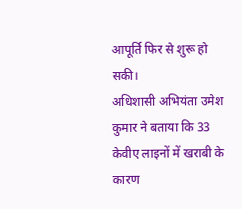आपूर्ति फिर से शुरू हो सकी।
अधिशासी अभियंता उमेश कुमार ने बताया कि 33 केवीए लाइनों में खराबी के कारण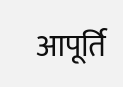आपूर्ति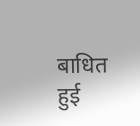बाधित हुई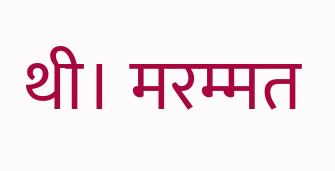थी। मरम्मत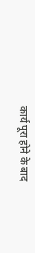कार्य पूरा होने के बाद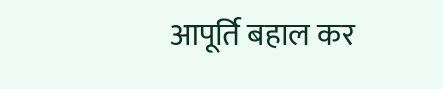आपूर्ति बहाल कर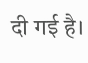दी गई है।